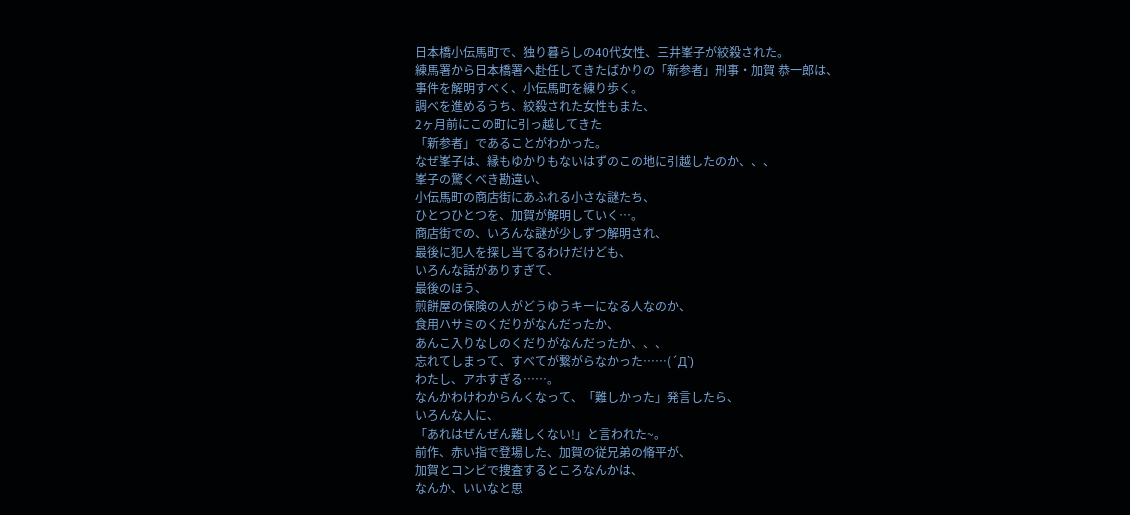日本橋小伝馬町で、独り暮らしの40代女性、三井峯子が絞殺された。
練馬署から日本橋署へ赴任してきたばかりの「新参者」刑事・加賀 恭一郎は、
事件を解明すべく、小伝馬町を練り歩く。
調べを進めるうち、絞殺された女性もまた、
2ヶ月前にこの町に引っ越してきた
「新参者」であることがわかった。
なぜ峯子は、縁もゆかりもないはずのこの地に引越したのか、、、
峯子の驚くべき勘違い、
小伝馬町の商店街にあふれる小さな謎たち、
ひとつひとつを、加賀が解明していく…。
商店街での、いろんな謎が少しずつ解明され、
最後に犯人を探し当てるわけだけども、
いろんな話がありすぎて、
最後のほう、
煎餅屋の保険の人がどうゆうキーになる人なのか、
食用ハサミのくだりがなんだったか、
あんこ入りなしのくだりがなんだったか、、、
忘れてしまって、すべてが繋がらなかった……(´Д`)
わたし、アホすぎる……。
なんかわけわからんくなって、「難しかった」発言したら、
いろんな人に、
「あれはぜんぜん難しくない!」と言われた~。
前作、赤い指で登場した、加賀の従兄弟の脩平が、
加賀とコンビで捜査するところなんかは、
なんか、いいなと思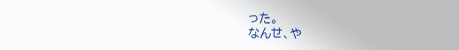った。
なんせ、や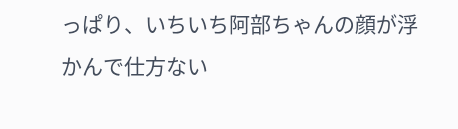っぱり、いちいち阿部ちゃんの顔が浮かんで仕方ない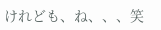けれども、ね、、、笑